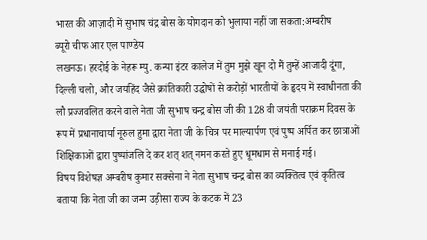भारत की आज़ादी में सुभाष चंद्र बोस के योगदान को भुलाया नहीं जा सकता:अम्बरीष
ब्यूरो चीफ आर एल पाण्डेय
लखनऊ। हरदोई के नेहरू म्यु. कन्या इंटर कालेज में तुम मुझे खून दो मैं तुम्हें आजादी दूंगा, दिल्ली चलो, और जयहिंद जैसे क्रांतिकारी उद्घोषों से करोड़ों भारतीयों के हृदय में स्वाधीनता की लौ प्रज्जवलित करने वाले नेता जी सुभाष चन्द्र बोस जी की 128 वी जयंती पराक्रम दिवस के रूप में प्रधानाचार्या नूरुल हुमा द्वारा नेता जी के चित्र पर माल्यार्पण एवं पुष्प अर्पित कर छात्राओं शिक्षिकाओं द्वारा पुष्पांजलि दे कर शत् शत् नमन करते हुए धूमधाम से मनाई गई।
विषय विशेषज्ञ अम्बरीष कुमार सक्सेना ने नेता सुभाष चन्द्र बोस का व्यक्तित्व एवं कृतित्व बताया कि नेता जी का जन्म उड़ीसा राज्य के कटक में 23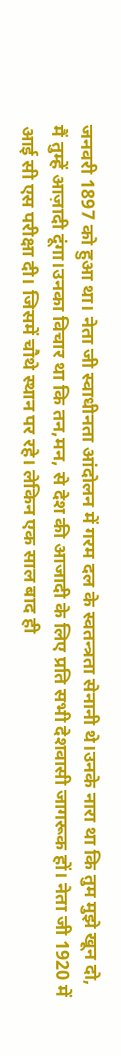जनवरी 1897 को हुआ था। नेता जी स्वाधीनता आंदोलन में गरम दल के स्वतन्त्रता सेनानी थे।उनके नारा था कि तुम मुझे खून दो, मैं तुम्हें आज़ादी दूंगा।उनका विचार था कि तन,मन, से देश की आजादी के लिए प्रति सभी देशवासी जागरूक हों। नेता जी 1920 में आई सी एस परीक्षा दी। जिसमें चौथे स्थान पर रहे। लेकिन एक साल बाद ही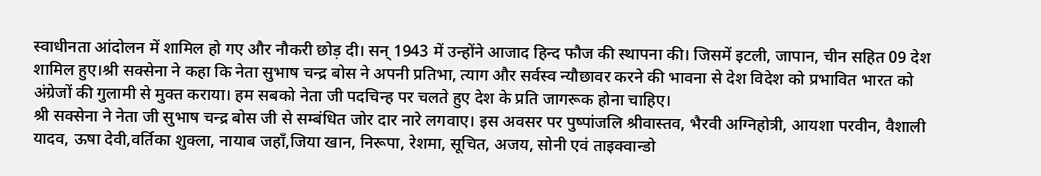स्वाधीनता आंदोलन में शामिल हो गए और नौकरी छोड़ दी। सन् 1943 में उन्होंने आजाद हिन्द फौज की स्थापना की। जिसमें इटली, जापान, चीन सहित 09 देश शामिल हुए।श्री सक्सेना ने कहा कि नेता सुभाष चन्द्र बोस ने अपनी प्रतिभा, त्याग और सर्वस्व न्यौछावर करने की भावना से देश विदेश को प्रभावित भारत को अंग्रेजों की गुलामी से मुक्त कराया। हम सबको नेता जी पदचिन्ह पर चलते हुए देश के प्रति जागरूक होना चाहिए।
श्री सक्सेना ने नेता जी सुभाष चन्द्र बोस जी से सम्बंधित जोर दार नारे लगवाए। इस अवसर पर पुष्पांजलि श्रीवास्तव, भैरवी अग्निहोत्री, आयशा परवीन, वैशाली यादव, ऊषा देवी,वर्तिका शुक्ला, नायाब जहाँ,जिया खान, निरूपा, रेशमा, सूचित, अजय, सोनी एवं ताइक्वान्डो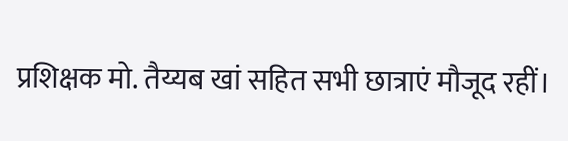प्रशिक्षक मो. तैय्यब खां सहित सभी छात्राएं मौजूद रहीं।